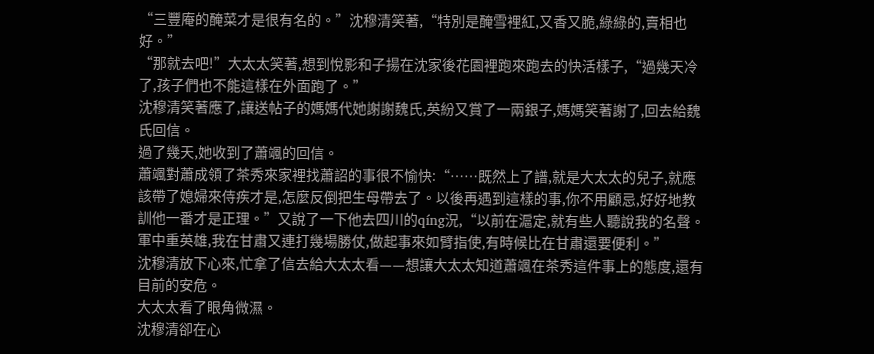“三豐庵的醃菜才是很有名的。”沈穆清笑著,“特別是醃雪裡紅,又香又脆,綠綠的,賣相也好。”
“那就去吧!”大太太笑著,想到悅影和子揚在沈家後花園裡跑來跑去的快活樣子,“過幾天冷了,孩子們也不能這樣在外面跑了。”
沈穆清笑著應了,讓送帖子的媽媽代她謝謝魏氏,英紛又賞了一兩銀子,媽媽笑著謝了,回去給魏氏回信。
過了幾天,她收到了蕭颯的回信。
蕭颯對蕭成領了茶秀來家裡找蕭詔的事很不愉快:“……既然上了譜,就是大太太的兒子,就應該帶了媳婦來侍疾才是,怎麼反倒把生母帶去了。以後再遇到這樣的事,你不用顧忌,好好地教訓他一番才是正理。”又說了一下他去四川的qíng況,“以前在滬定,就有些人聽說我的名聲。軍中重英雄,我在甘肅又連打幾場勝仗,做起事來如臂指使,有時候比在甘肅還要便利。”
沈穆清放下心來,忙拿了信去給大太太看——想讓大太太知道蕭颯在茶秀這件事上的態度,還有目前的安危。
大太太看了眼角微濕。
沈穆清卻在心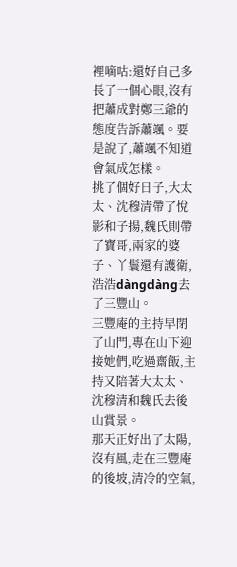裡嘀咕:還好自己多長了一個心眼,沒有把蕭成對鄭三爺的態度告訴蕭颯。要是說了,蕭颯不知道會氣成怎樣。
挑了個好日子,大太太、沈穆清帶了悅影和子揚,魏氏則帶了寶哥,兩家的婆子、丫鬟還有護衛,浩浩dàngdàng去了三豐山。
三豐庵的主持早閉了山門,專在山下迎接她們,吃過齋飯,主持又陪著大太太、沈穆清和魏氏去後山賞景。
那天正好出了太陽,沒有風,走在三豐庵的後坡,清冷的空氣,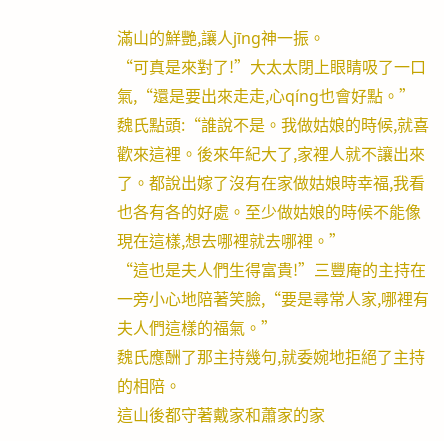滿山的鮮艷,讓人jīng神一振。
“可真是來對了!”大太太閉上眼睛吸了一口氣,“還是要出來走走,心qíng也會好點。”
魏氏點頭:“誰說不是。我做姑娘的時候,就喜歡來這裡。後來年紀大了,家裡人就不讓出來了。都說出嫁了沒有在家做姑娘時幸福,我看也各有各的好處。至少做姑娘的時候不能像現在這樣,想去哪裡就去哪裡。”
“這也是夫人們生得富貴!”三豐庵的主持在一旁小心地陪著笑臉,“要是尋常人家,哪裡有夫人們這樣的福氣。”
魏氏應酬了那主持幾句,就委婉地拒絕了主持的相陪。
這山後都守著戴家和蕭家的家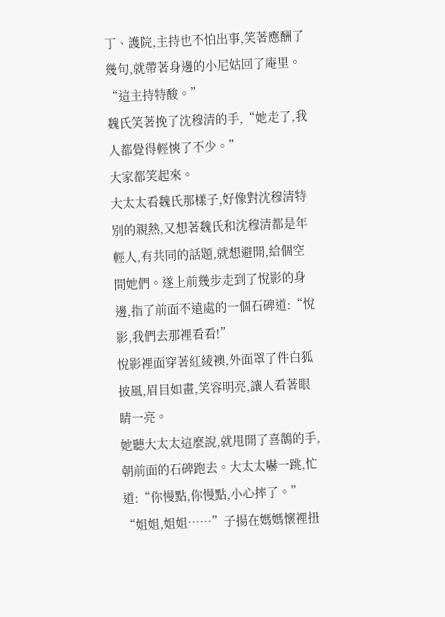丁、護院,主持也不怕出事,笑著應酬了幾句,就帶著身邊的小尼姑回了庵里。
“這主持特酸。”
魏氏笑著挽了沈穆清的手,“她走了,我人都覺得輕慡了不少。”
大家都笑起來。
大太太看魏氏那樣子,好像對沈穆清特別的親熱,又想著魏氏和沈穆清都是年輕人,有共同的話題,就想避開,給個空間她們。遂上前幾步走到了悅影的身邊,指了前面不遠處的一個石碑道:“悅影,我們去那裡看看!”
悅影裡面穿著紅綾襖,外面罩了件白狐披風,眉目如畫,笑容明亮,讓人看著眼睛一亮。
她聽大太太這麼說,就甩開了喜鵲的手,朝前面的石碑跑去。大太太嚇一跳,忙道:“你慢點,你慢點,小心摔了。”
“姐姐,姐姐……”子揚在媽媽懷裡扭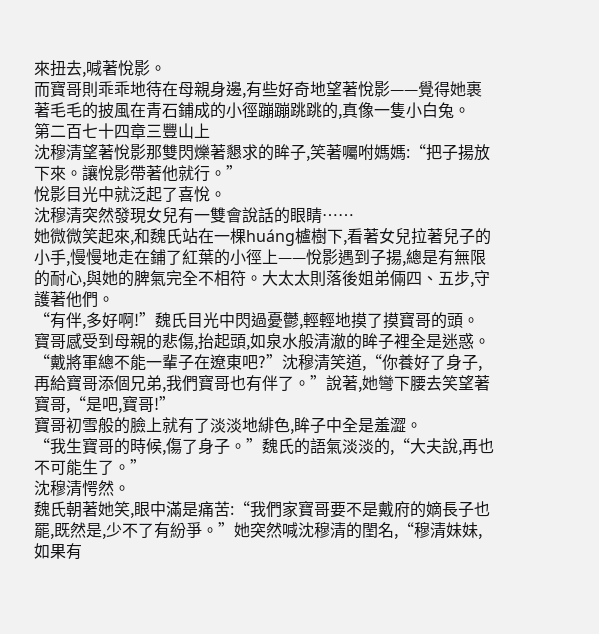來扭去,喊著悅影。
而寶哥則乖乖地待在母親身邊,有些好奇地望著悅影——覺得她裹著毛毛的披風在青石鋪成的小徑蹦蹦跳跳的,真像一隻小白兔。
第二百七十四章三豐山上
沈穆清望著悅影那雙閃爍著懇求的眸子,笑著囑咐媽媽:“把子揚放下來。讓悅影帶著他就行。”
悅影目光中就泛起了喜悅。
沈穆清突然發現女兒有一雙會說話的眼睛……
她微微笑起來,和魏氏站在一棵huáng櫨樹下,看著女兒拉著兒子的小手,慢慢地走在鋪了紅葉的小徑上——悅影遇到子揚,總是有無限的耐心,與她的脾氣完全不相符。大太太則落後姐弟倆四、五步,守護著他們。
“有伴,多好啊!”魏氏目光中閃過憂鬱,輕輕地摸了摸寶哥的頭。
寶哥感受到母親的悲傷,抬起頭,如泉水般清澈的眸子裡全是迷惑。
“戴將軍總不能一輩子在遼東吧?”沈穆清笑道,“你養好了身子,再給寶哥添個兄弟,我們寶哥也有伴了。”說著,她彎下腰去笑望著寶哥,“是吧,寶哥!”
寶哥初雪般的臉上就有了淡淡地緋色,眸子中全是羞澀。
“我生寶哥的時候,傷了身子。”魏氏的語氣淡淡的,“大夫說,再也不可能生了。”
沈穆清愕然。
魏氏朝著她笑,眼中滿是痛苦:“我們家寶哥要不是戴府的嫡長子也罷,既然是,少不了有紛爭。”她突然喊沈穆清的閨名,“穆清妹妹,如果有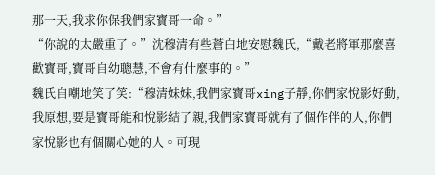那一天,我求你保我們家寶哥一命。”
“你說的太嚴重了。”沈穆清有些蒼白地安慰魏氏,“戴老將軍那麼喜歡寶哥,寶哥自幼聰慧,不會有什麼事的。”
魏氏自嘲地笑了笑:“穆清妹妹,我們家寶哥xing子靜,你們家悅影好動,我原想,要是寶哥能和悅影結了親,我們家寶哥就有了個作伴的人,你們家悅影也有個關心她的人。可現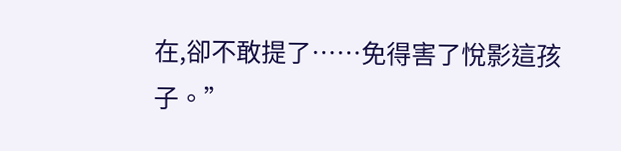在,卻不敢提了……免得害了悅影這孩子。”